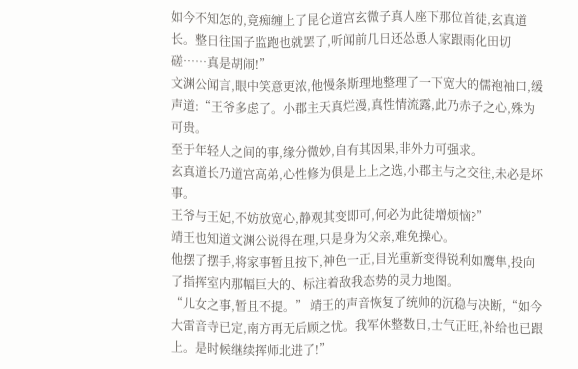如今不知怎的,竟痴缠上了昆仑道宫玄微子真人座下那位首徒,玄真道长。整日往国子监跑也就罢了,听闻前几日还怂恿人家跟雨化田切磋……真是胡闹!”
文渊公闻言,眼中笑意更浓,他慢条斯理地整理了一下宽大的儒袍袖口,缓声道:“王爷多虑了。小郡主天真烂漫,真性情流露,此乃赤子之心,殊为可贵。
至于年轻人之间的事,缘分微妙,自有其因果,非外力可强求。
玄真道长乃道宫高弟,心性修为俱是上上之选,小郡主与之交往,未必是坏事。
王爷与王妃,不妨放宽心,静观其变即可,何必为此徒增烦恼?”
靖王也知道文渊公说得在理,只是身为父亲,难免操心。
他摆了摆手,将家事暂且按下,神色一正,目光重新变得锐利如鹰隼,投向了指挥室内那幅巨大的、标注着敌我态势的灵力地图。
“儿女之事,暂且不提。” 靖王的声音恢复了统帅的沉稳与决断,“如今大雷音寺已定,南方再无后顾之忧。我军休整数日,士气正旺,补给也已跟上。是时候继续挥师北进了!”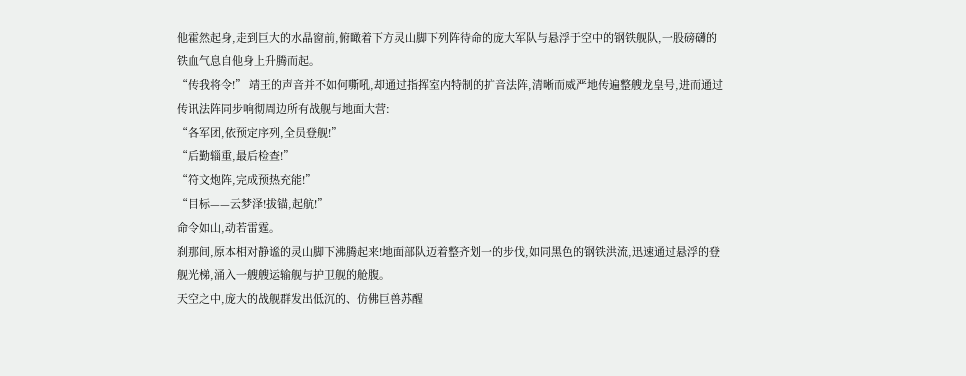他霍然起身,走到巨大的水晶窗前,俯瞰着下方灵山脚下列阵待命的庞大军队与悬浮于空中的钢铁舰队,一股磅礴的铁血气息自他身上升腾而起。
“传我将令!” 靖王的声音并不如何嘶吼,却通过指挥室内特制的扩音法阵,清晰而威严地传遍整艘龙皇号,进而通过传讯法阵同步响彻周边所有战舰与地面大营:
“各军团,依预定序列,全员登舰!”
“后勤辎重,最后检查!”
“符文炮阵,完成预热充能!”
“目标——云梦泽!拔锚,起航!”
命令如山,动若雷霆。
刹那间,原本相对静谧的灵山脚下沸腾起来!地面部队迈着整齐划一的步伐,如同黑色的钢铁洪流,迅速通过悬浮的登舰光梯,涌入一艘艘运输舰与护卫舰的舱腹。
天空之中,庞大的战舰群发出低沉的、仿佛巨兽苏醒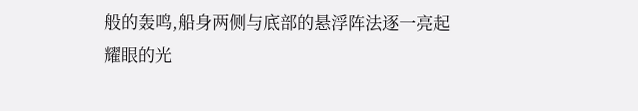般的轰鸣,船身两侧与底部的悬浮阵法逐一亮起耀眼的光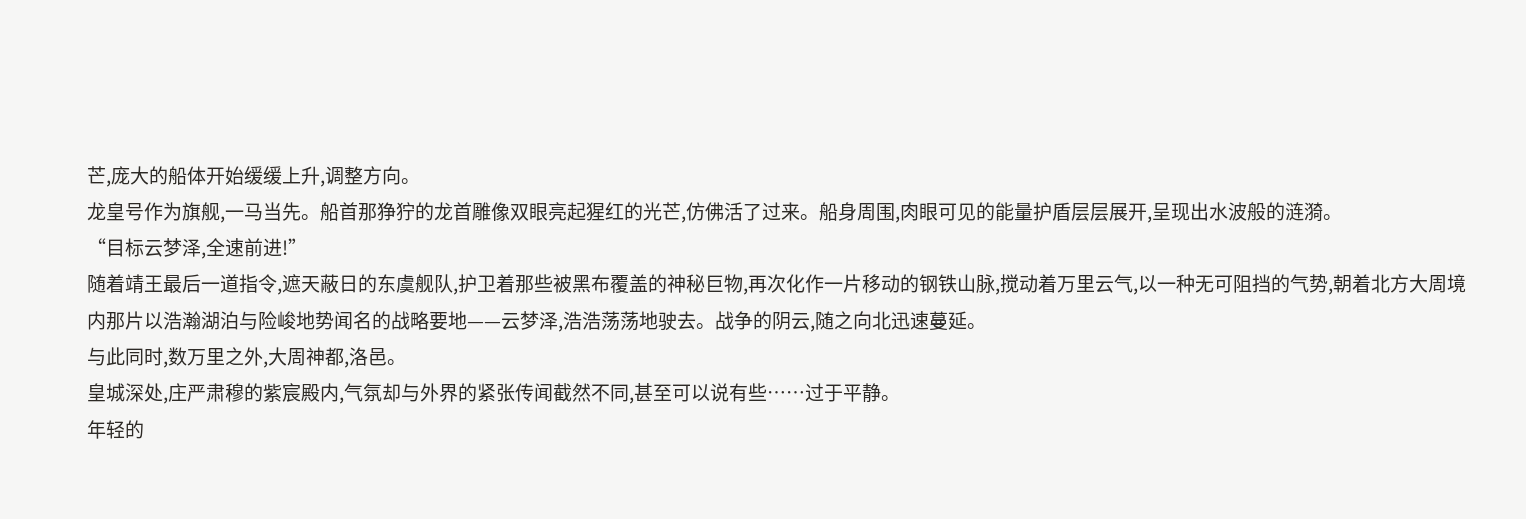芒,庞大的船体开始缓缓上升,调整方向。
龙皇号作为旗舰,一马当先。船首那狰狞的龙首雕像双眼亮起猩红的光芒,仿佛活了过来。船身周围,肉眼可见的能量护盾层层展开,呈现出水波般的涟漪。
“目标云梦泽,全速前进!”
随着靖王最后一道指令,遮天蔽日的东虞舰队,护卫着那些被黑布覆盖的神秘巨物,再次化作一片移动的钢铁山脉,搅动着万里云气,以一种无可阻挡的气势,朝着北方大周境内那片以浩瀚湖泊与险峻地势闻名的战略要地——云梦泽,浩浩荡荡地驶去。战争的阴云,随之向北迅速蔓延。
与此同时,数万里之外,大周神都,洛邑。
皇城深处,庄严肃穆的紫宸殿内,气氛却与外界的紧张传闻截然不同,甚至可以说有些……过于平静。
年轻的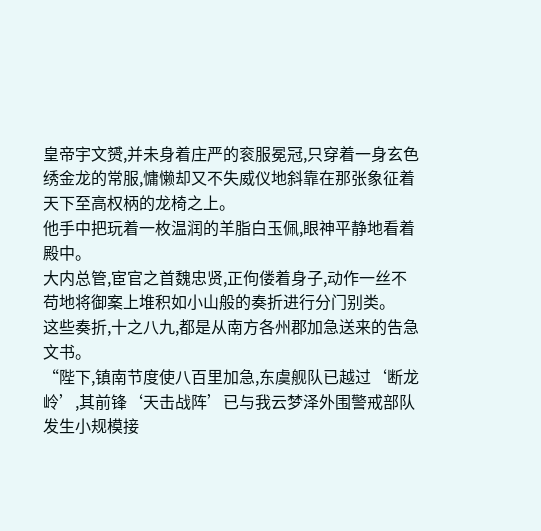皇帝宇文赟,并未身着庄严的衮服冕冠,只穿着一身玄色绣金龙的常服,慵懒却又不失威仪地斜靠在那张象征着天下至高权柄的龙椅之上。
他手中把玩着一枚温润的羊脂白玉佩,眼神平静地看着殿中。
大内总管,宦官之首魏忠贤,正佝偻着身子,动作一丝不苟地将御案上堆积如小山般的奏折进行分门别类。
这些奏折,十之八九,都是从南方各州郡加急送来的告急文书。
“陛下,镇南节度使八百里加急,东虞舰队已越过‘断龙岭’,其前锋‘天击战阵’已与我云梦泽外围警戒部队发生小规模接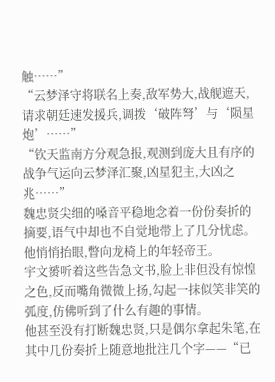触……”
“云梦泽守将联名上奏,敌军势大,战舰遮天,请求朝廷速发援兵,调拨‘破阵弩’与‘陨星炮’……”
“钦天监南方分观急报,观测到庞大且有序的战争气运向云梦泽汇聚,凶星犯主,大凶之兆……”
魏忠贤尖细的嗓音平稳地念着一份份奏折的摘要,语气中却也不自觉地带上了几分忧虑。他悄悄抬眼,瞥向龙椅上的年轻帝王。
宇文赟听着这些告急文书,脸上非但没有惊惶之色,反而嘴角微微上扬,勾起一抹似笑非笑的弧度,仿佛听到了什么有趣的事情。
他甚至没有打断魏忠贤,只是偶尔拿起朱笔,在其中几份奏折上随意地批注几个字——“已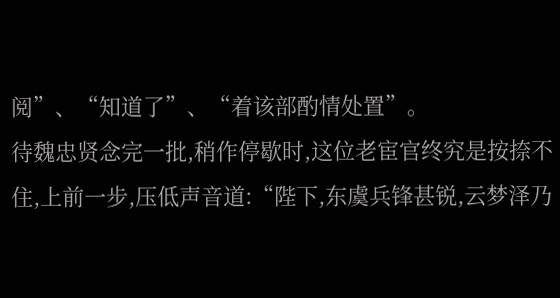阅”、“知道了”、“着该部酌情处置”。
待魏忠贤念完一批,稍作停歇时,这位老宦官终究是按捺不住,上前一步,压低声音道:“陛下,东虞兵锋甚锐,云梦泽乃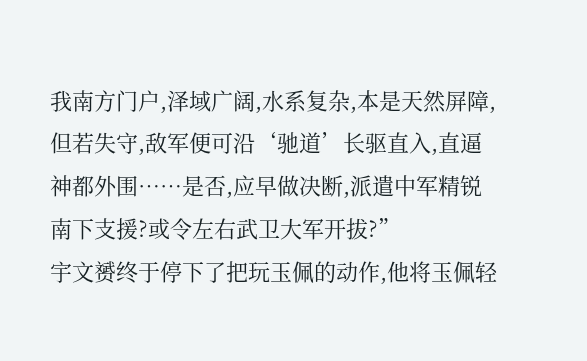我南方门户,泽域广阔,水系复杂,本是天然屏障,但若失守,敌军便可沿‘驰道’长驱直入,直逼神都外围……是否,应早做决断,派遣中军精锐南下支援?或令左右武卫大军开拔?”
宇文赟终于停下了把玩玉佩的动作,他将玉佩轻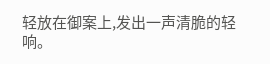轻放在御案上,发出一声清脆的轻响。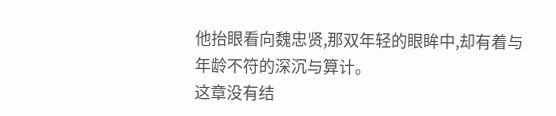他抬眼看向魏忠贤,那双年轻的眼眸中,却有着与年龄不符的深沉与算计。
这章没有结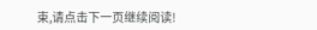束,请点击下一页继续阅读!